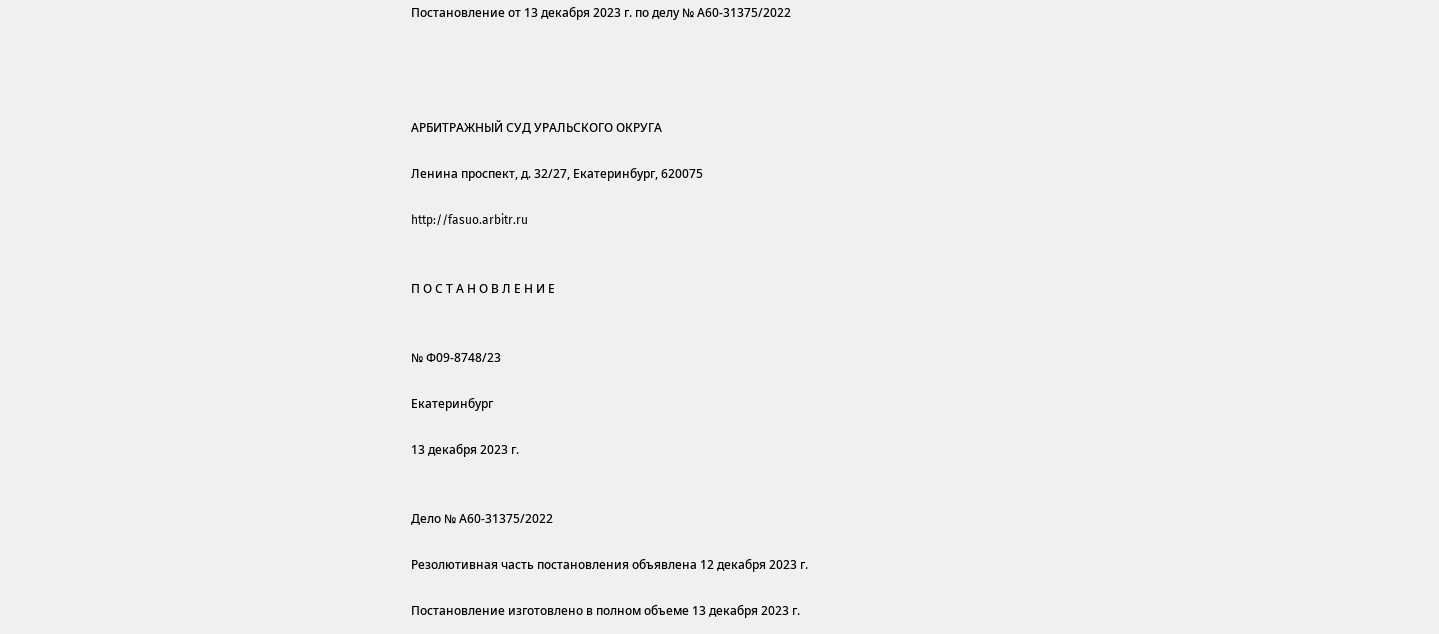Постановление от 13 декабря 2023 г. по делу № А60-31375/2022




АРБИТРАЖНЫЙ СУД УРАЛЬСКОГО ОКРУГА

Ленина проспект, д. 32/27, Екатеринбург, 620075

http://fasuo.arbitr.ru


П О С Т А Н О В Л Е Н И Е


№ Ф09-8748/23

Екатеринбург

13 декабря 2023 г.


Дело № А60-31375/2022

Резолютивная часть постановления объявлена 12 декабря 2023 г.

Постановление изготовлено в полном объеме 13 декабря 2023 г.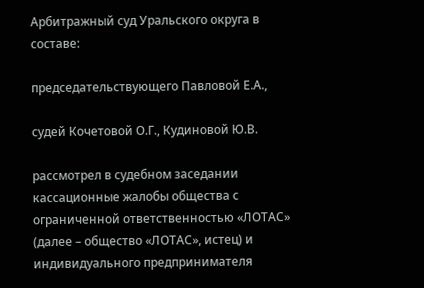Арбитражный суд Уральского округа в составе:

председательствующего Павловой Е.А.,

судей Кочетовой О.Г., Кудиновой Ю.В.

рассмотрел в судебном заседании кассационные жалобы общества с ограниченной ответственностью «ЛОТАС» (далее – общество «ЛОТАС», истец) и индивидуального предпринимателя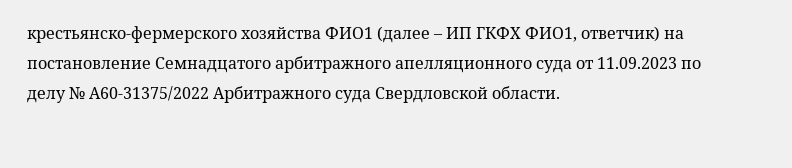крестьянско-фермерского хозяйства ФИО1 (далее – ИП ГКФХ ФИО1, ответчик) на постановление Семнадцатого арбитражного апелляционного суда от 11.09.2023 по делу № А60-31375/2022 Арбитражного суда Свердловской области.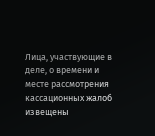Лица, участвующие в деле, о времени и месте рассмотрения кассационных жалоб извещены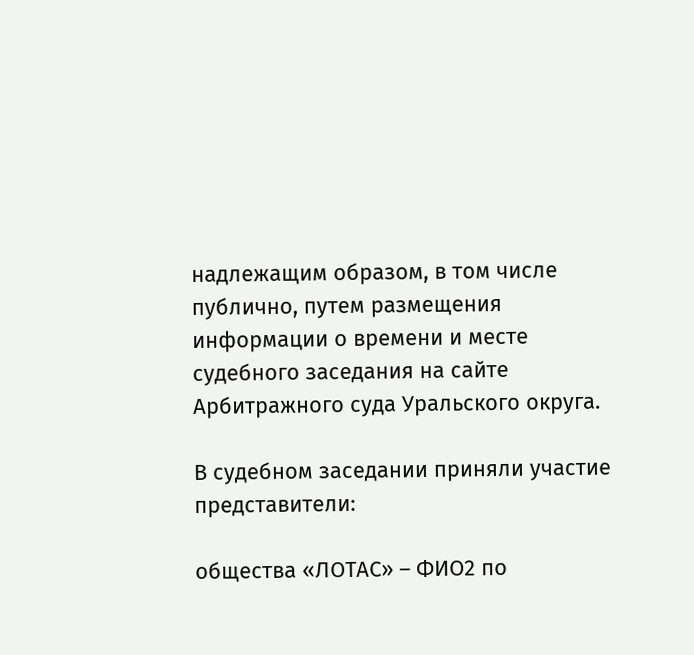надлежащим образом, в том числе публично, путем размещения информации о времени и месте судебного заседания на сайте Арбитражного суда Уральского округа.

В судебном заседании приняли участие представители:

общества «ЛОТАС» – ФИО2 по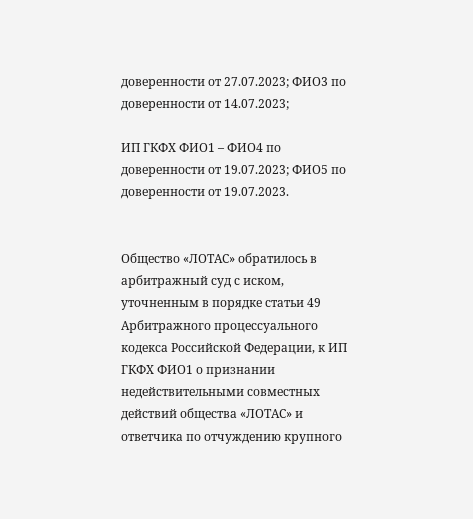доверенности от 27.07.2023; ФИО3 по доверенности от 14.07.2023;

ИП ГКФХ ФИО1 – ФИО4 по доверенности от 19.07.2023; ФИО5 по доверенности от 19.07.2023.


Общество «ЛОТАС» обратилось в арбитражный суд с иском, уточненным в порядке статьи 49 Арбитражного процессуального кодекса Российской Федерации, к ИП ГКФХ ФИО1 о признании недействительными совместных действий общества «ЛОТАС» и ответчика по отчуждению крупного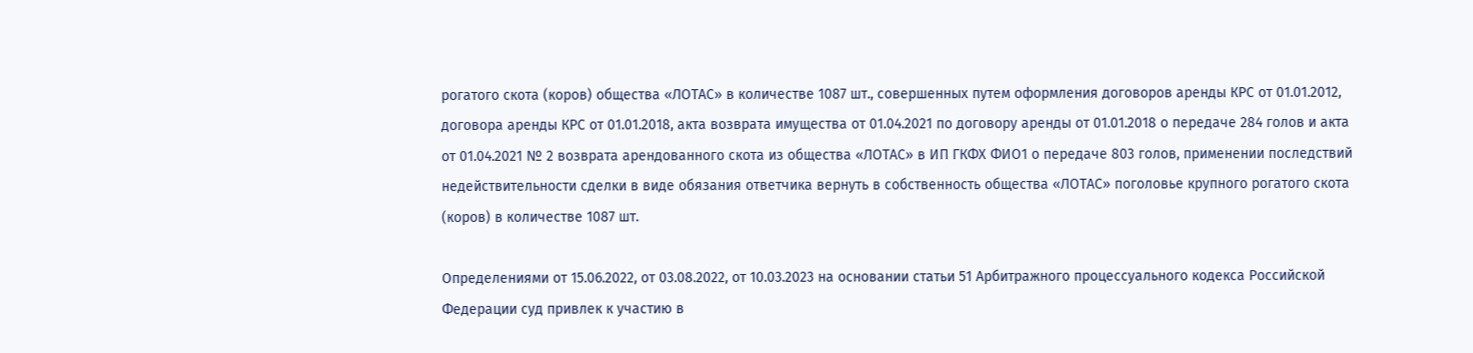рогатого скота (коров) общества «ЛОТАС» в количестве 1087 шт., совершенных путем оформления договоров аренды КРС от 01.01.2012, договора аренды КРС от 01.01.2018, акта возврата имущества от 01.04.2021 по договору аренды от 01.01.2018 о передаче 284 голов и акта от 01.04.2021 № 2 возврата арендованного скота из общества «ЛОТАС» в ИП ГКФХ ФИО1 о передаче 803 голов, применении последствий недействительности сделки в виде обязания ответчика вернуть в собственность общества «ЛОТАС» поголовье крупного рогатого скота (коров) в количестве 1087 шт.

Определениями от 15.06.2022, от 03.08.2022, от 10.03.2023 на основании статьи 51 Арбитражного процессуального кодекса Российской Федерации суд привлек к участию в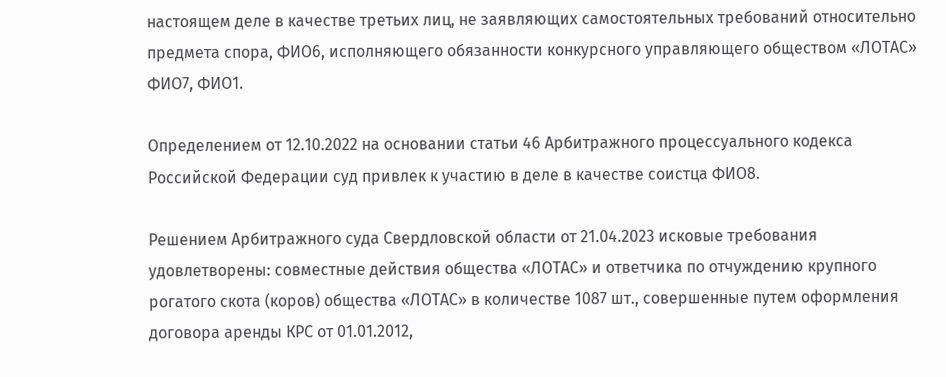настоящем деле в качестве третьих лиц, не заявляющих самостоятельных требований относительно предмета спора, ФИО6, исполняющего обязанности конкурсного управляющего обществом «ЛОТАС» ФИО7, ФИО1.

Определением от 12.10.2022 на основании статьи 46 Арбитражного процессуального кодекса Российской Федерации суд привлек к участию в деле в качестве соистца ФИО8.

Решением Арбитражного суда Свердловской области от 21.04.2023 исковые требования удовлетворены: совместные действия общества «ЛОТАС» и ответчика по отчуждению крупного рогатого скота (коров) общества «ЛОТАС» в количестве 1087 шт., совершенные путем оформления договора аренды КРС от 01.01.2012,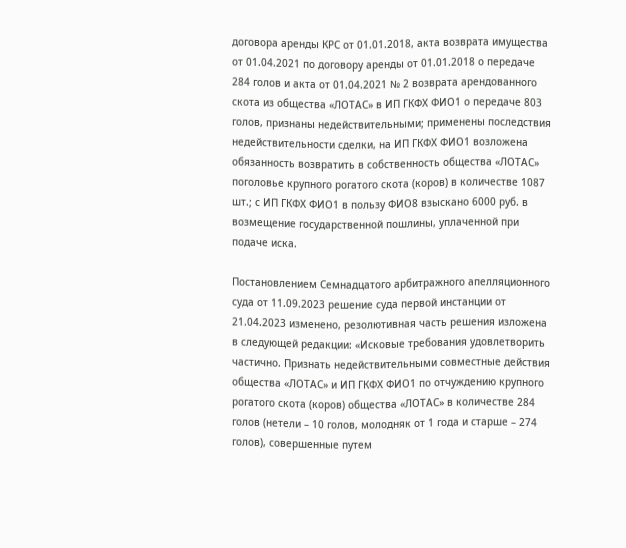договора аренды КРС от 01.01.2018, акта возврата имущества от 01.04.2021 по договору аренды от 01.01.2018 о передаче 284 голов и акта от 01.04.2021 № 2 возврата арендованного скота из общества «ЛОТАС» в ИП ГКФХ ФИО1 о передаче 803 голов, признаны недействительными; применены последствия недействительности сделки, на ИП ГКФХ ФИО1 возложена обязанность возвратить в собственность общества «ЛОТАС» поголовье крупного рогатого скота (коров) в количестве 1087 шт.; с ИП ГКФХ ФИО1 в пользу ФИО8 взыскано 6000 руб. в возмещение государственной пошлины, уплаченной при подаче иска.

Постановлением Семнадцатого арбитражного апелляционного суда от 11.09.2023 решение суда первой инстанции от 21.04.2023 изменено, резолютивная часть решения изложена в следующей редакции: «Исковые требования удовлетворить частично. Признать недействительными совместные действия общества «ЛОТАС» и ИП ГКФХ ФИО1 по отчуждению крупного рогатого скота (коров) общества «ЛОТАС» в количестве 284 голов (нетели – 10 голов, молодняк от 1 года и старше – 274 голов), совершенные путем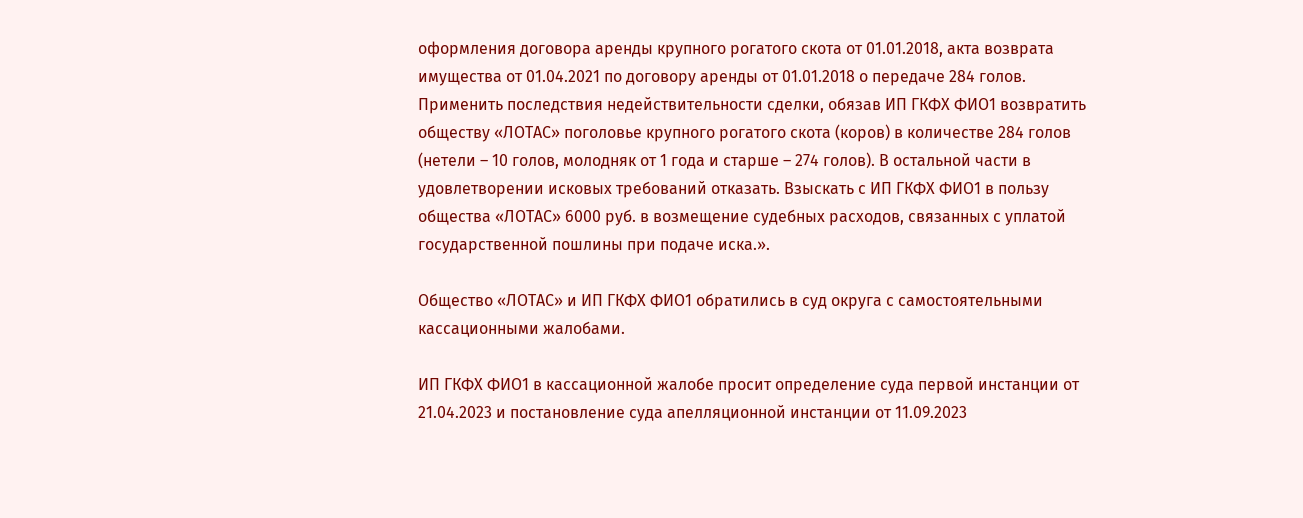оформления договора аренды крупного рогатого скота от 01.01.2018, акта возврата имущества от 01.04.2021 по договору аренды от 01.01.2018 о передаче 284 голов. Применить последствия недействительности сделки, обязав ИП ГКФХ ФИО1 возвратить обществу «ЛОТАС» поголовье крупного рогатого скота (коров) в количестве 284 голов (нетели – 10 голов, молодняк от 1 года и старше – 274 голов). В остальной части в удовлетворении исковых требований отказать. Взыскать с ИП ГКФХ ФИО1 в пользу общества «ЛОТАС» 6000 руб. в возмещение судебных расходов, связанных с уплатой государственной пошлины при подаче иска.».

Общество «ЛОТАС» и ИП ГКФХ ФИО1 обратились в суд округа с самостоятельными кассационными жалобами.

ИП ГКФХ ФИО1 в кассационной жалобе просит определение суда первой инстанции от 21.04.2023 и постановление суда апелляционной инстанции от 11.09.2023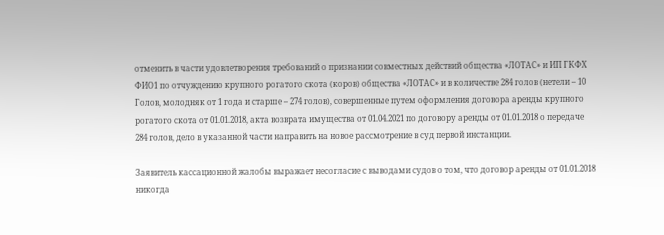отменить в части удовлетворения требований о признании совместных действий общества «ЛОТАС» и ИП ГКФХ ФИО1 по отчуждению крупного рогатого скота (коров) общества «ЛОТАС» и в количестве 284 голов (нетели – 10 Голов, молодняк от 1 года и старше – 274 голов), совершенные путем оформления договора аренды крупного рогатого скота от 01.01.2018, акта возврата имущества от 01.04.2021 по договору аренды от 01.01.2018 о передаче 284 голов, дело в указанной части направить на новое рассмотрение в суд первой инстанции.

Заявитель кассационной жалобы выражает несогласие с выводами судов о том, что договор аренды от 01.01.2018 никогда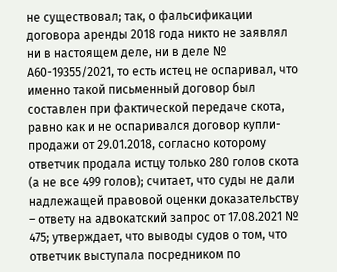не существовал; так, о фальсификации договора аренды 2018 года никто не заявлял ни в настоящем деле, ни в деле № А60-19355/2021, то есть истец не оспаривал, что именно такой письменный договор был составлен при фактической передаче скота, равно как и не оспаривался договор купли-продажи от 29.01.2018, согласно которому ответчик продала истцу только 280 голов скота (а не все 499 голов); считает, что суды не дали надлежащей правовой оценки доказательству – ответу на адвокатский запрос от 17.08.2021 № 475; утверждает, что выводы судов о том, что ответчик выступала посредником по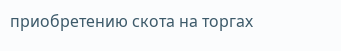приобретению скота на торгах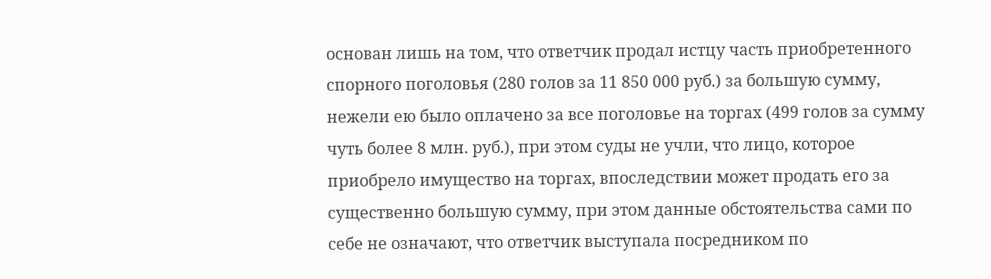основан лишь на том, что ответчик продал истцу часть приобретенного спорного поголовья (280 голов за 11 850 000 руб.) за большую сумму, нежели ею было оплачено за все поголовье на торгах (499 голов за сумму чуть более 8 млн. руб.), при этом суды не учли, что лицо, которое приобрело имущество на торгах, впоследствии может продать его за существенно большую сумму, при этом данные обстоятельства сами по себе не означают, что ответчик выступала посредником по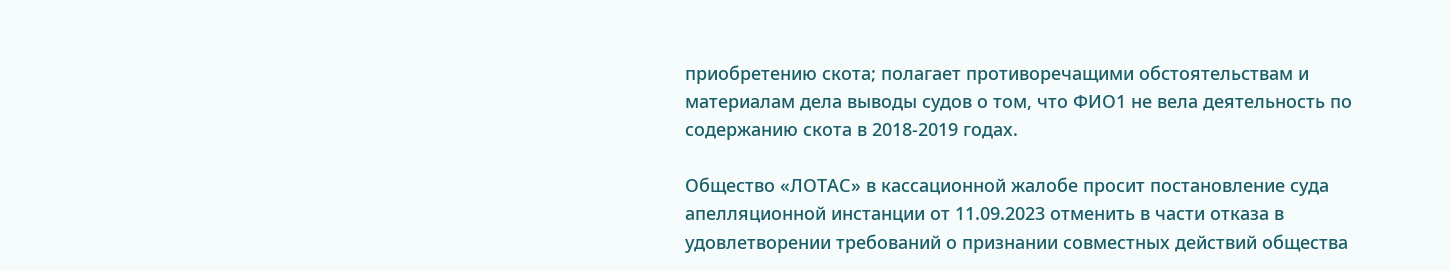приобретению скота; полагает противоречащими обстоятельствам и материалам дела выводы судов о том, что ФИО1 не вела деятельность по содержанию скота в 2018-2019 годах.

Общество «ЛОТАС» в кассационной жалобе просит постановление суда апелляционной инстанции от 11.09.2023 отменить в части отказа в удовлетворении требований о признании совместных действий общества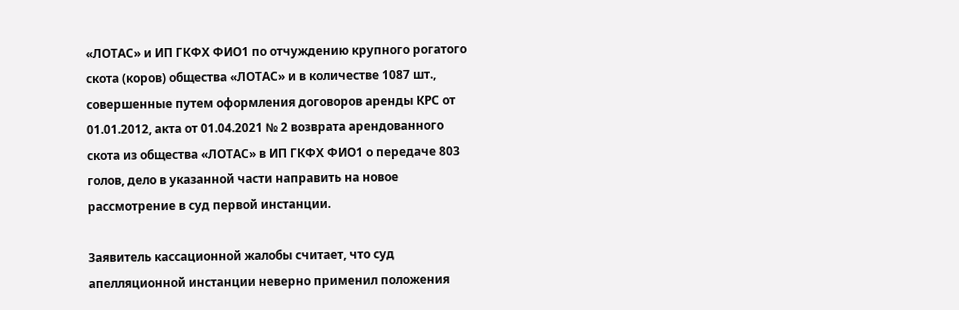«ЛОТАС» и ИП ГКФХ ФИО1 по отчуждению крупного рогатого скота (коров) общества «ЛОТАС» и в количестве 1087 шт., совершенные путем оформления договоров аренды КРС от 01.01.2012, акта от 01.04.2021 № 2 возврата арендованного скота из общества «ЛОТАС» в ИП ГКФХ ФИО1 о передаче 803 голов, дело в указанной части направить на новое рассмотрение в суд первой инстанции.

Заявитель кассационной жалобы считает, что суд апелляционной инстанции неверно применил положения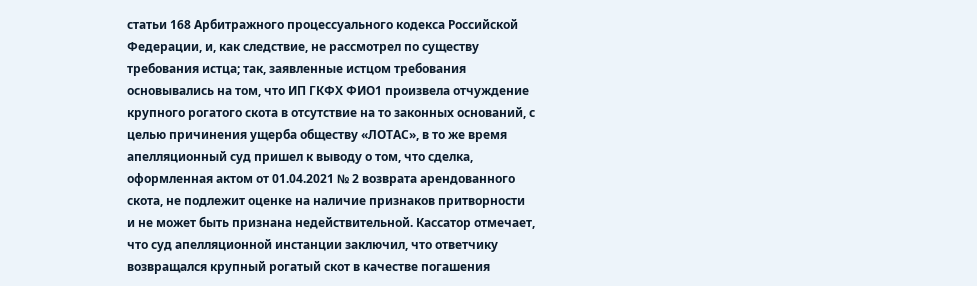статьи 168 Арбитражного процессуального кодекса Российской Федерации, и, как следствие, не рассмотрел по существу требования истца; так, заявленные истцом требования основывались на том, что ИП ГКФХ ФИО1 произвела отчуждение крупного рогатого скота в отсутствие на то законных оснований, с целью причинения ущерба обществу «ЛОТАС», в то же время апелляционный суд пришел к выводу о том, что сделка, оформленная актом от 01.04.2021 № 2 возврата арендованного скота, не подлежит оценке на наличие признаков притворности и не может быть признана недействительной. Кассатор отмечает, что суд апелляционной инстанции заключил, что ответчику возвращался крупный рогатый скот в качестве погашения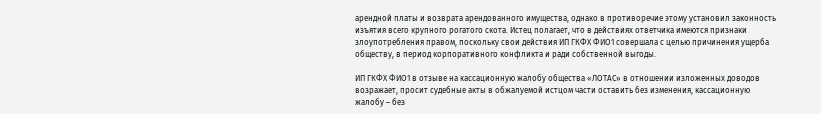арендной платы и возврата арендованного имущества, однако в противоречие этому установил законность изъятия всего крупного рогатого скота. Истец полагает, что в действиях ответчика имеются признаки злоупотребления правом, поскольку свои действия ИП ГКФХ ФИО1 совершала с целью причинения ущерба обществу, в период корпоративного конфликта и ради собственной выгоды.

ИП ГКФХ ФИО1 в отзыве на кассационную жалобу общества «ЛОТАС» в отношении изложенных доводов возражает, просит судебные акты в обжалуемой истцом части оставить без изменения, кассационную жалобу – без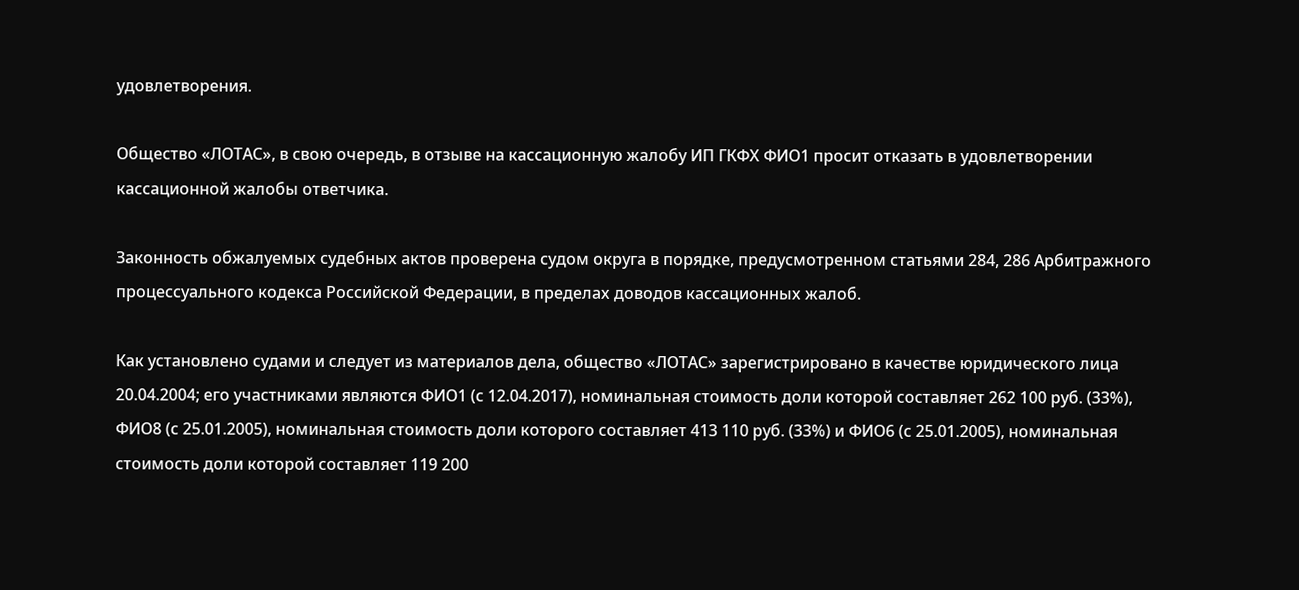удовлетворения.

Общество «ЛОТАС», в свою очередь, в отзыве на кассационную жалобу ИП ГКФХ ФИО1 просит отказать в удовлетворении кассационной жалобы ответчика.

Законность обжалуемых судебных актов проверена судом округа в порядке, предусмотренном статьями 284, 286 Арбитражного процессуального кодекса Российской Федерации, в пределах доводов кассационных жалоб.

Как установлено судами и следует из материалов дела, общество «ЛОТАС» зарегистрировано в качестве юридического лица 20.04.2004; его участниками являются ФИО1 (с 12.04.2017), номинальная стоимость доли которой составляет 262 100 руб. (33%), ФИО8 (с 25.01.2005), номинальная стоимость доли которого составляет 413 110 руб. (33%) и ФИО6 (с 25.01.2005), номинальная стоимость доли которой составляет 119 200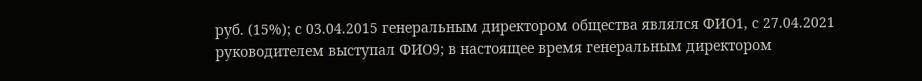руб. (15%); с 03.04.2015 генеральным директором общества являлся ФИО1, с 27.04.2021 руководителем выступал ФИО9; в настоящее время генеральным директором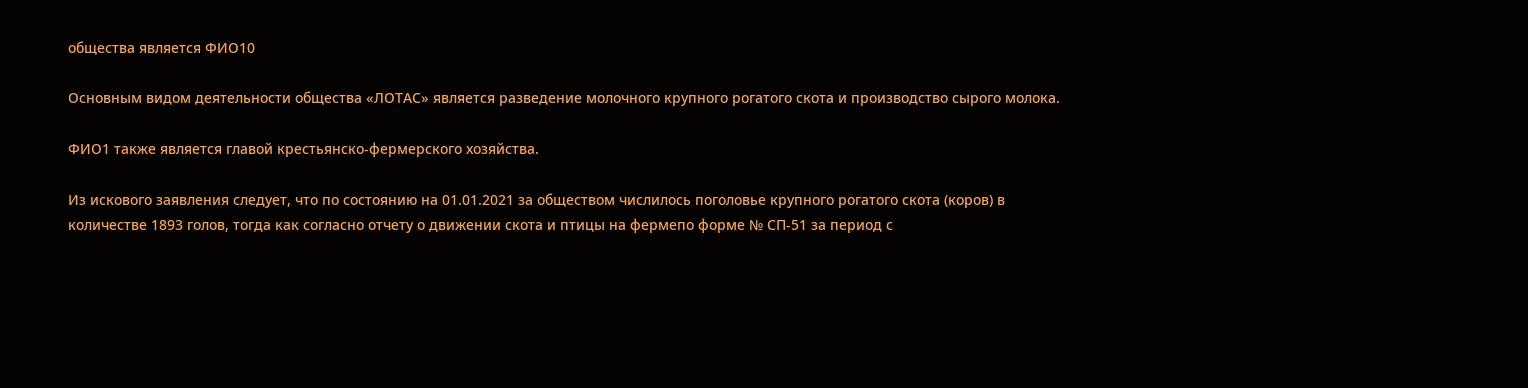общества является ФИО10

Основным видом деятельности общества «ЛОТАС» является разведение молочного крупного рогатого скота и производство сырого молока.

ФИО1 также является главой крестьянско-фермерского хозяйства.

Из искового заявления следует, что по состоянию на 01.01.2021 за обществом числилось поголовье крупного рогатого скота (коров) в количестве 1893 голов, тогда как согласно отчету о движении скота и птицы на фермепо форме № СП-51 за период с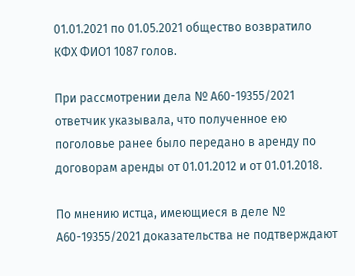01.01.2021 по 01.05.2021 общество возвратило КФХ ФИО1 1087 голов.

При рассмотрении дела № А60-19355/2021 ответчик указывала, что полученное ею поголовье ранее было передано в аренду по договорам аренды от 01.01.2012 и от 01.01.2018.

По мнению истца, имеющиеся в деле № А60-19355/2021 доказательства не подтверждают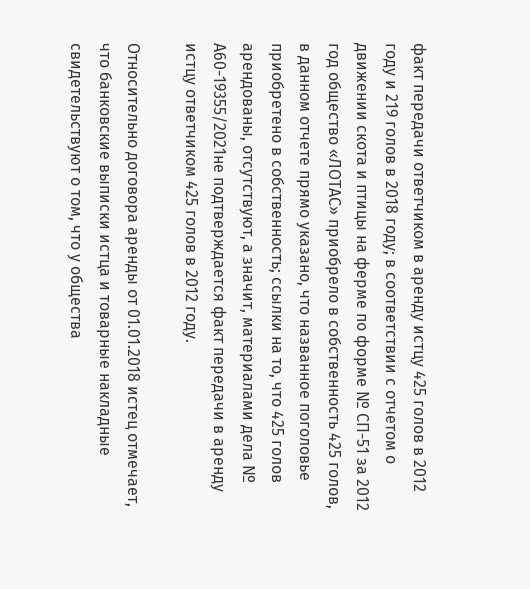факт передачи ответчиком в аренду истцу 425 голов в 2012 году и 219 голов в 2018 году; в соответствии с отчетом о движении скота и птицы на ферме по форме № СП-51 за 2012 год общество «ЛОТАС» приобрело в собственность 425 голов, в данном отчете прямо указано, что названное поголовье приобретено в собственность; ссылки на то, что 425 голов арендованы, отсутствуют, а значит, материалами дела № А60-19355/2021не подтверждается факт передачи в аренду истцу ответчиком 425 голов в 2012 году.

Относительно договора аренды от 01.01.2018 истец отмечает, что банковские выписки истца и товарные накладные свидетельствуют о том, что у общества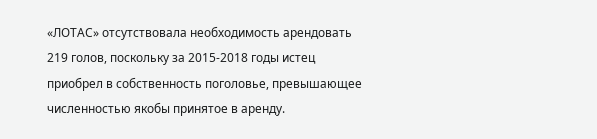«ЛОТАС» отсутствовала необходимость арендовать 219 голов, поскольку за 2015-2018 годы истец приобрел в собственность поголовье, превышающее численностью якобы принятое в аренду.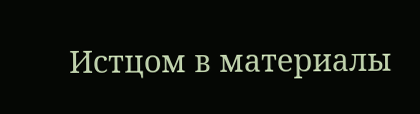Истцом в материалы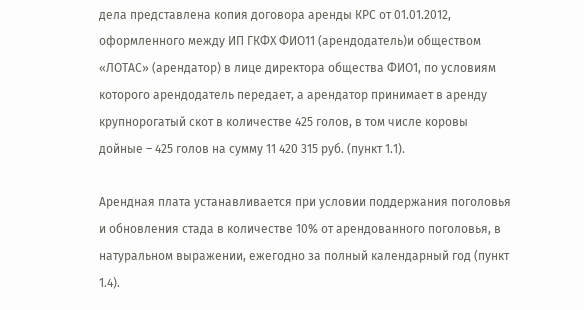дела представлена копия договора аренды КРС от 01.01.2012, оформленного между ИП ГКФХ ФИО11 (арендодатель)и обществом «ЛОТАС» (арендатор) в лице директора общества ФИО1, по условиям которого арендодатель передает, а арендатор принимает в аренду крупнорогатый скот в количестве 425 голов, в том числе коровы дойные – 425 голов на сумму 11 420 315 руб. (пункт 1.1).

Арендная плата устанавливается при условии поддержания поголовья и обновления стада в количестве 10% от арендованного поголовья, в натуральном выражении, ежегодно за полный календарный год (пункт 1.4).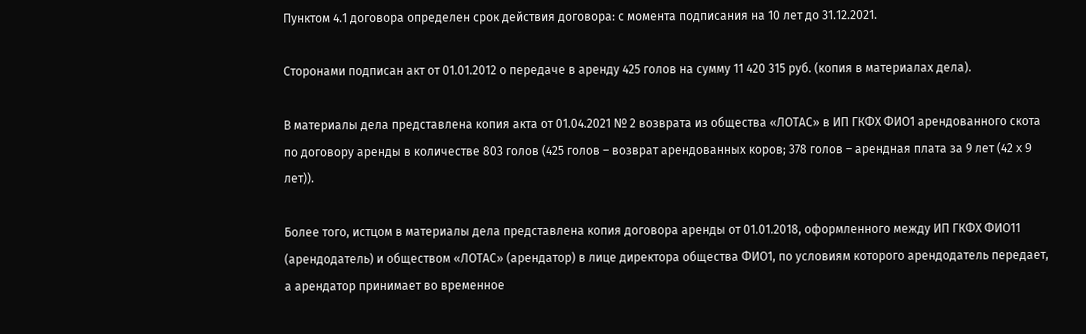Пунктом 4.1 договора определен срок действия договора: с момента подписания на 10 лет до 31.12.2021.

Сторонами подписан акт от 01.01.2012 о передаче в аренду 425 голов на сумму 11 420 315 руб. (копия в материалах дела).

В материалы дела представлена копия акта от 01.04.2021 № 2 возврата из общества «ЛОТАС» в ИП ГКФХ ФИО1 арендованного скота по договору аренды в количестве 803 голов (425 голов – возврат арендованных коров; 378 голов – арендная плата за 9 лет (42 x 9 лет)).

Более того, истцом в материалы дела представлена копия договора аренды от 01.01.2018, оформленного между ИП ГКФХ ФИО11 (арендодатель) и обществом «ЛОТАС» (арендатор) в лице директора общества ФИО1, по условиям которого арендодатель передает, а арендатор принимает во временное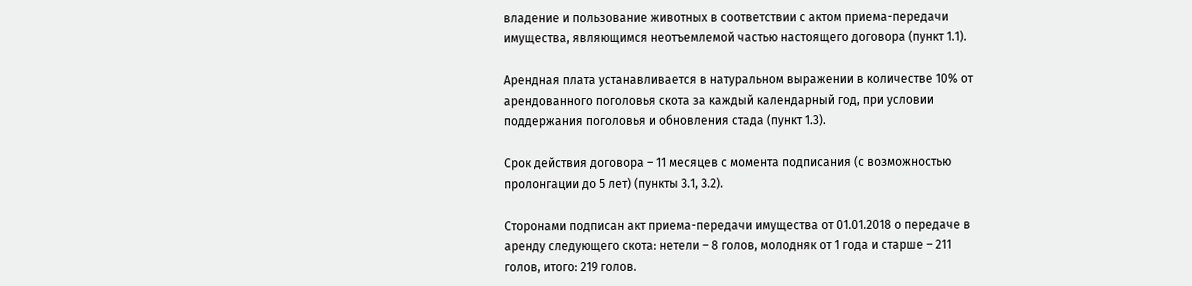владение и пользование животных в соответствии с актом приема-передачи имущества, являющимся неотъемлемой частью настоящего договора (пункт 1.1).

Арендная плата устанавливается в натуральном выражении в количестве 10% от арендованного поголовья скота за каждый календарный год, при условии поддержания поголовья и обновления стада (пункт 1.3).

Срок действия договора – 11 месяцев с момента подписания (с возможностью пролонгации до 5 лет) (пункты 3.1, 3.2).

Сторонами подписан акт приема-передачи имущества от 01.01.2018 о передаче в аренду следующего скота: нетели – 8 голов, молодняк от 1 года и старше – 211 голов, итого: 219 голов.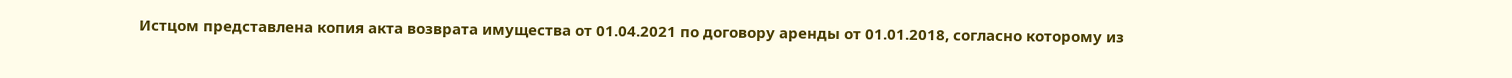Истцом представлена копия акта возврата имущества от 01.04.2021 по договору аренды от 01.01.2018, согласно которому из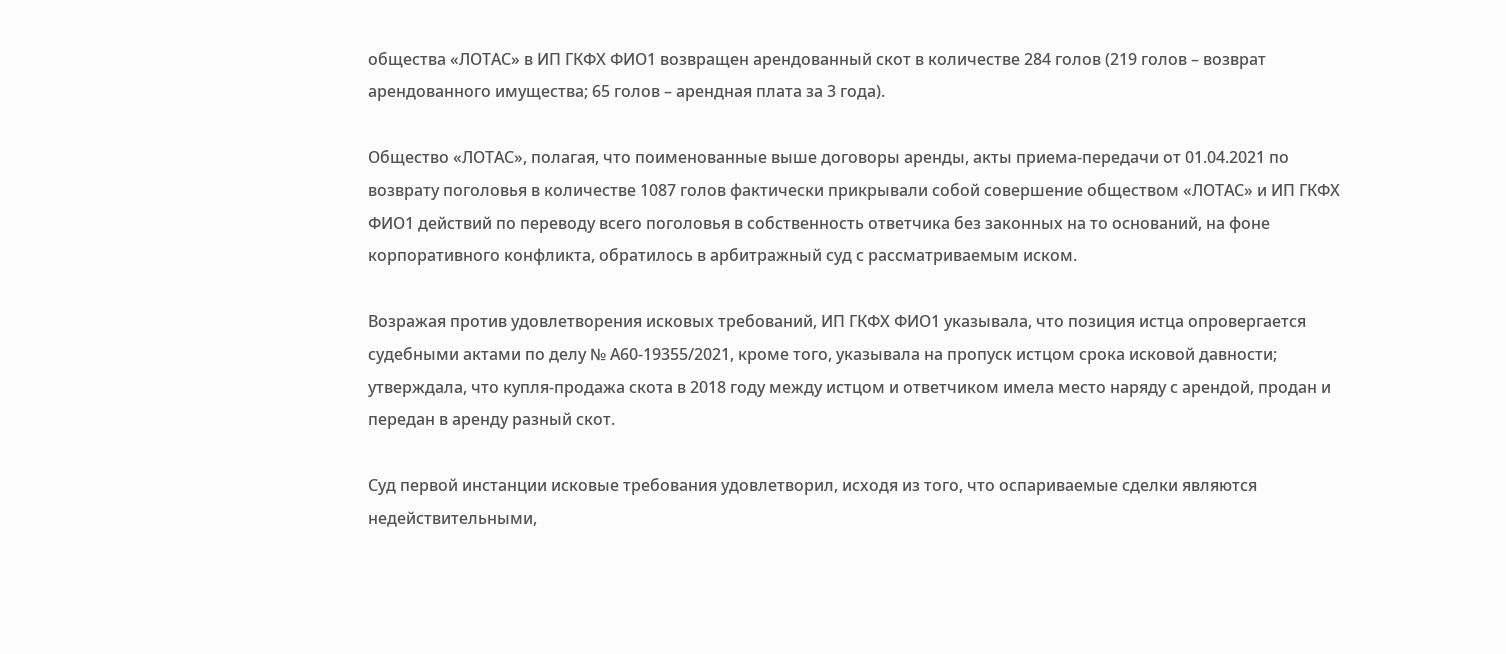общества «ЛОТАС» в ИП ГКФХ ФИО1 возвращен арендованный скот в количестве 284 голов (219 голов – возврат арендованного имущества; 65 голов – арендная плата за 3 года).

Общество «ЛОТАС», полагая, что поименованные выше договоры аренды, акты приема-передачи от 01.04.2021 по возврату поголовья в количестве 1087 голов фактически прикрывали собой совершение обществом «ЛОТАС» и ИП ГКФХ ФИО1 действий по переводу всего поголовья в собственность ответчика без законных на то оснований, на фоне корпоративного конфликта, обратилось в арбитражный суд с рассматриваемым иском.

Возражая против удовлетворения исковых требований, ИП ГКФХ ФИО1 указывала, что позиция истца опровергается судебными актами по делу № А60-19355/2021, кроме того, указывала на пропуск истцом срока исковой давности; утверждала, что купля-продажа скота в 2018 году между истцом и ответчиком имела место наряду с арендой, продан и передан в аренду разный скот.

Суд первой инстанции исковые требования удовлетворил, исходя из того, что оспариваемые сделки являются недействительными,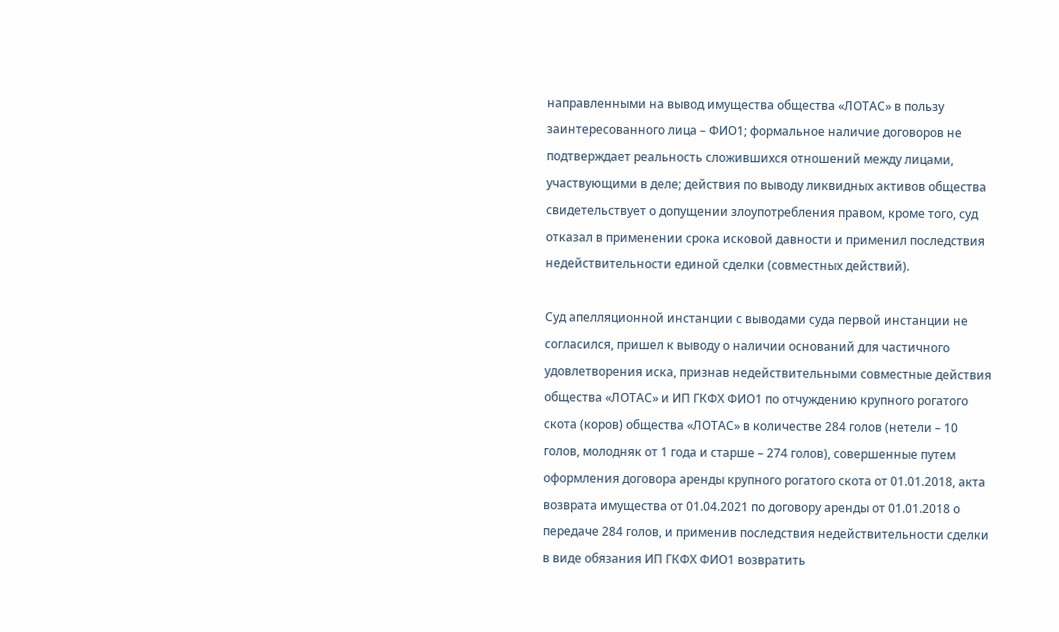направленными на вывод имущества общества «ЛОТАС» в пользу заинтересованного лица – ФИО1; формальное наличие договоров не подтверждает реальность сложившихся отношений между лицами, участвующими в деле; действия по выводу ликвидных активов общества свидетельствует о допущении злоупотребления правом, кроме того, суд отказал в применении срока исковой давности и применил последствия недействительности единой сделки (совместных действий).

Суд апелляционной инстанции с выводами суда первой инстанции не согласился, пришел к выводу о наличии оснований для частичного удовлетворения иска, признав недействительными совместные действия общества «ЛОТАС» и ИП ГКФХ ФИО1 по отчуждению крупного рогатого скота (коров) общества «ЛОТАС» в количестве 284 голов (нетели – 10 голов, молодняк от 1 года и старше – 274 голов), совершенные путем оформления договора аренды крупного рогатого скота от 01.01.2018, акта возврата имущества от 01.04.2021 по договору аренды от 01.01.2018 о передаче 284 голов, и применив последствия недействительности сделки в виде обязания ИП ГКФХ ФИО1 возвратить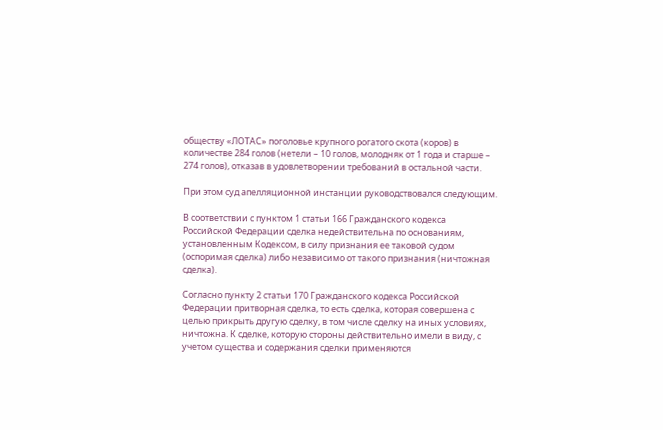обществу «ЛОТАС» поголовье крупного рогатого скота (коров) в количестве 284 голов (нетели – 10 голов, молодняк от 1 года и старше – 274 голов), отказав в удовлетворении требований в остальной части.

При этом суд апелляционной инстанции руководствовался следующим.

В соответствии с пунктом 1 статьи 166 Гражданского кодекса Российской Федерации сделка недействительна по основаниям, установленным Кодексом, в силу признания ее таковой судом (оспоримая сделка) либо независимо от такого признания (ничтожная сделка).

Согласно пункту 2 статьи 170 Гражданского кодекса Российской Федерации притворная сделка, то есть сделка, которая совершена с целью прикрыть другую сделку, в том числе сделку на иных условиях, ничтожна. К сделке, которую стороны действительно имели в виду, с учетом существа и содержания сделки применяются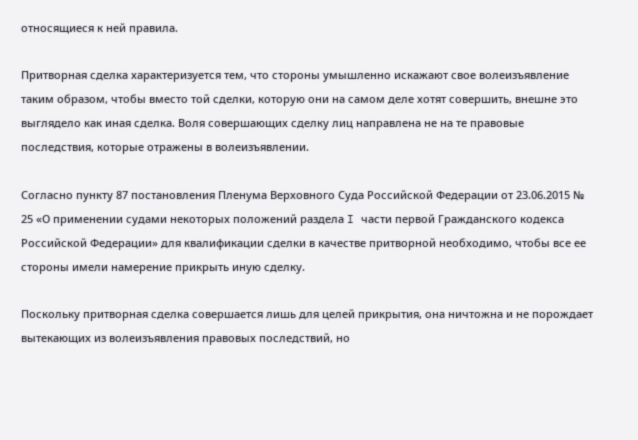относящиеся к ней правила.

Притворная сделка характеризуется тем, что стороны умышленно искажают свое волеизъявление таким образом, чтобы вместо той сделки, которую они на самом деле хотят совершить, внешне это выглядело как иная сделка. Воля совершающих сделку лиц направлена не на те правовые последствия, которые отражены в волеизъявлении.

Согласно пункту 87 постановления Пленума Верховного Суда Российской Федерации от 23.06.2015 № 25 «О применении судами некоторых положений раздела I части первой Гражданского кодекса Российской Федерации» для квалификации сделки в качестве притворной необходимо, чтобы все ее стороны имели намерение прикрыть иную сделку.

Поскольку притворная сделка совершается лишь для целей прикрытия, она ничтожна и не порождает вытекающих из волеизъявления правовых последствий, но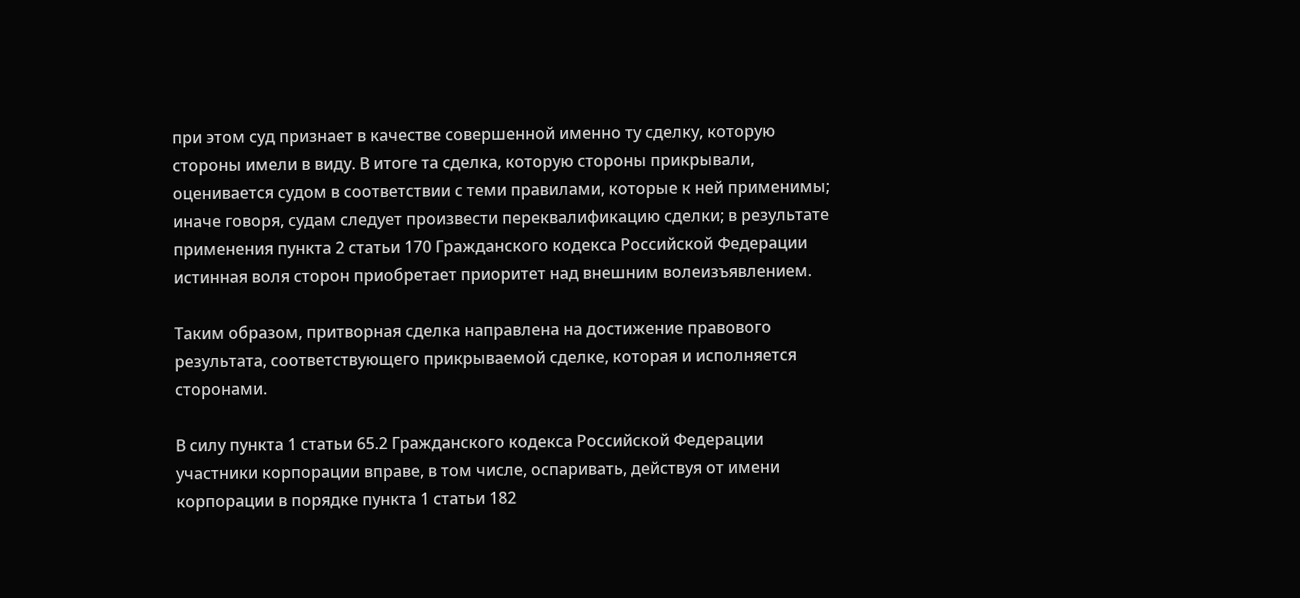при этом суд признает в качестве совершенной именно ту сделку, которую стороны имели в виду. В итоге та сделка, которую стороны прикрывали, оценивается судом в соответствии с теми правилами, которые к ней применимы; иначе говоря, судам следует произвести переквалификацию сделки; в результате применения пункта 2 статьи 170 Гражданского кодекса Российской Федерации истинная воля сторон приобретает приоритет над внешним волеизъявлением.

Таким образом, притворная сделка направлена на достижение правового результата, соответствующего прикрываемой сделке, которая и исполняется сторонами.

В силу пункта 1 статьи 65.2 Гражданского кодекса Российской Федерации участники корпорации вправе, в том числе, оспаривать, действуя от имени корпорации в порядке пункта 1 статьи 182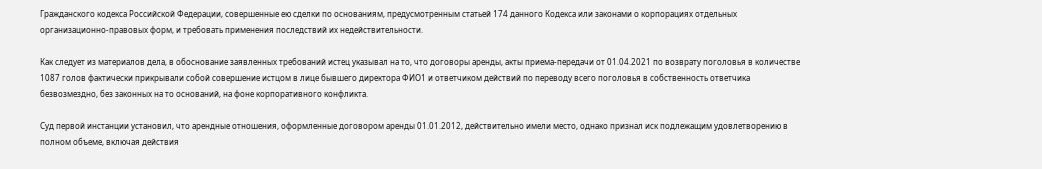Гражданского кодекса Российской Федерации, совершенные ею сделки по основаниям, предусмотренным статьей 174 данного Кодекса или законами о корпорациях отдельных организационно-правовых форм, и требовать применения последствий их недействительности.

Как следует из материалов дела, в обоснование заявленных требований истец указывал на то, что договоры аренды, акты приема-передачи от 01.04.2021 по возврату поголовья в количестве 1087 голов фактически прикрывали собой совершение истцом в лице бывшего директора ФИО1 и ответчиком действий по переводу всего поголовья в собственность ответчика безвозмездно, без законных на то оснований, на фоне корпоративного конфликта.

Суд первой инстанции установил, что арендные отношения, оформленные договором аренды 01.01.2012, действительно имели место, однако признал иск подлежащим удовлетворению в полном объеме, включая действия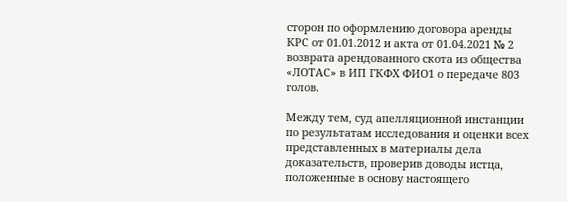сторон по оформлению договора аренды КРС от 01.01.2012 и акта от 01.04.2021 № 2 возврата арендованного скота из общества «ЛОТАС» в ИП ГКФХ ФИО1 о передаче 803 голов.

Между тем, суд апелляционной инстанции по результатам исследования и оценки всех представленных в материалы дела доказательств, проверив доводы истца, положенные в основу настоящего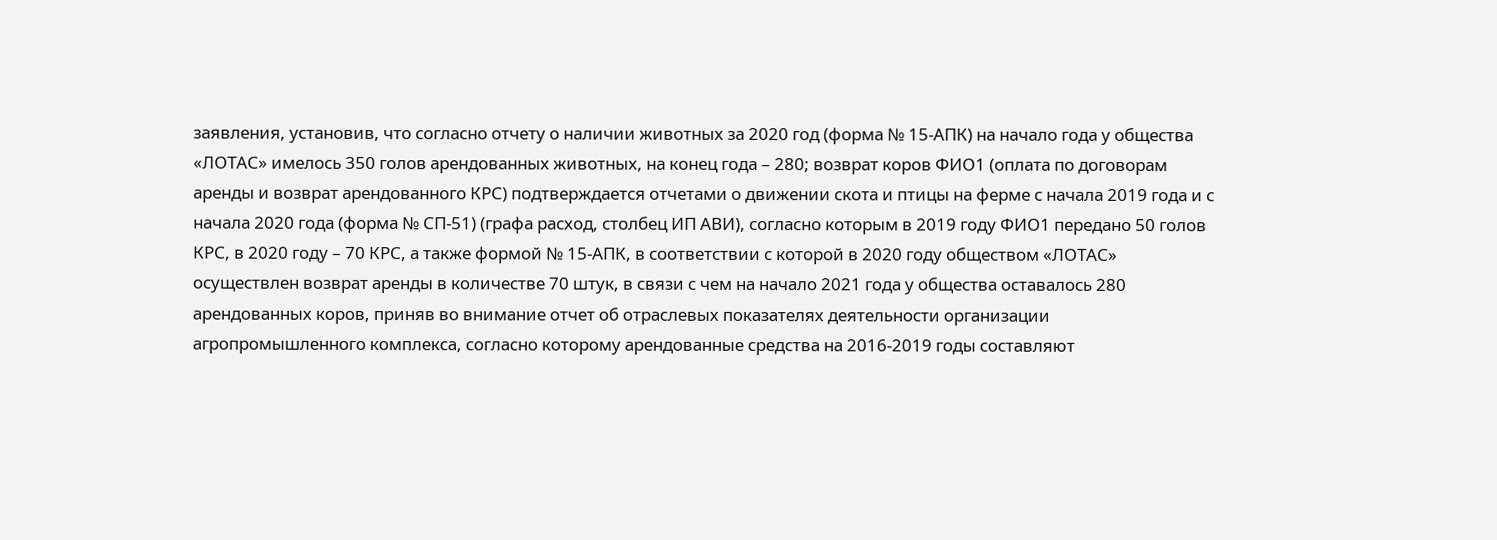заявления, установив, что согласно отчету о наличии животных за 2020 год (форма № 15-АПК) на начало года у общества «ЛОТАС» имелось 350 голов арендованных животных, на конец года – 280; возврат коров ФИО1 (оплата по договорам аренды и возврат арендованного КРС) подтверждается отчетами о движении скота и птицы на ферме с начала 2019 года и с начала 2020 года (форма № СП-51) (графа расход, столбец ИП АВИ), согласно которым в 2019 году ФИО1 передано 50 голов КРС, в 2020 году – 70 КРС, а также формой № 15-АПК, в соответствии с которой в 2020 году обществом «ЛОТАС» осуществлен возврат аренды в количестве 70 штук, в связи с чем на начало 2021 года у общества оставалось 280 арендованных коров, приняв во внимание отчет об отраслевых показателях деятельности организации агропромышленного комплекса, согласно которому арендованные средства на 2016-2019 годы составляют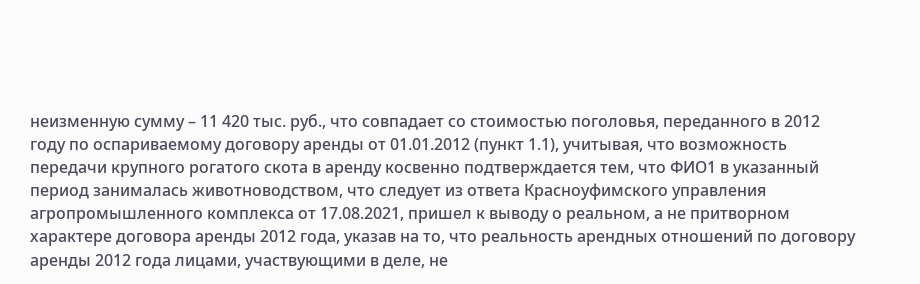неизменную сумму – 11 420 тыс. руб., что совпадает со стоимостью поголовья, переданного в 2012 году по оспариваемому договору аренды от 01.01.2012 (пункт 1.1), учитывая, что возможность передачи крупного рогатого скота в аренду косвенно подтверждается тем, что ФИО1 в указанный период занималась животноводством, что следует из ответа Красноуфимского управления агропромышленного комплекса от 17.08.2021, пришел к выводу о реальном, а не притворном характере договора аренды 2012 года, указав на то, что реальность арендных отношений по договору аренды 2012 года лицами, участвующими в деле, не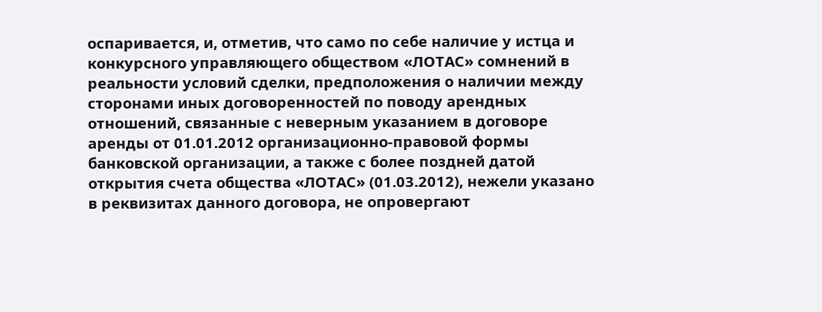оспаривается, и, отметив, что само по себе наличие у истца и конкурсного управляющего обществом «ЛОТАС» сомнений в реальности условий сделки, предположения о наличии между сторонами иных договоренностей по поводу арендных отношений, связанные с неверным указанием в договоре аренды от 01.01.2012 организационно-правовой формы банковской организации, а также с более поздней датой открытия счета общества «ЛОТАС» (01.03.2012), нежели указано в реквизитах данного договора, не опровергают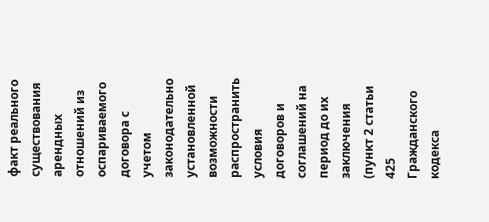факт реального существования арендных отношений из оспариваемого договора с учетом законодательно установленной возможности распространить условия договоров и соглашений на период до их заключения (пункт 2 статьи 425 Гражданского кодекса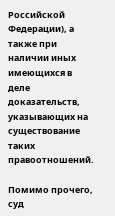Российской Федерации), а также при наличии иных имеющихся в деле доказательств, указывающих на существование таких правоотношений.

Помимо прочего, суд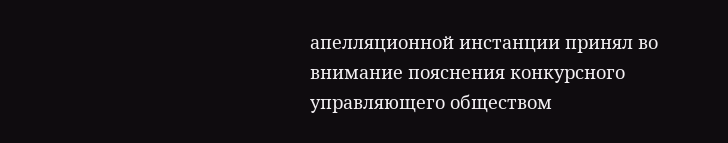апелляционной инстанции принял во внимание пояснения конкурсного управляющего обществом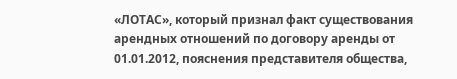«ЛОТАС», который признал факт существования арендных отношений по договору аренды от 01.01.2012, пояснения представителя общества,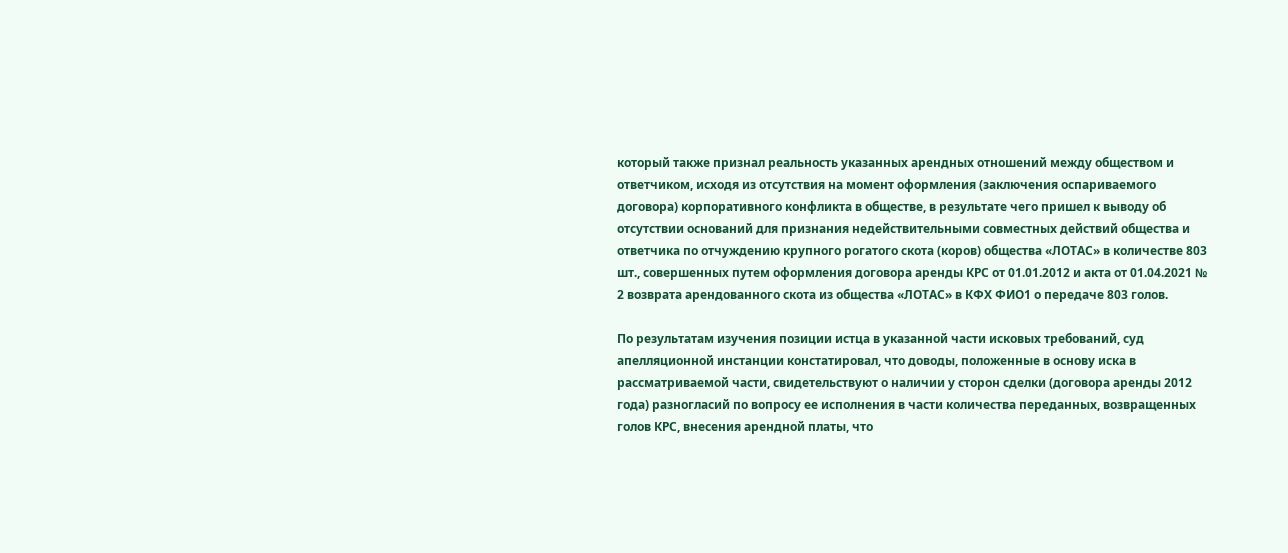который также признал реальность указанных арендных отношений между обществом и ответчиком, исходя из отсутствия на момент оформления (заключения оспариваемого договора) корпоративного конфликта в обществе, в результате чего пришел к выводу об отсутствии оснований для признания недействительными совместных действий общества и ответчика по отчуждению крупного рогатого скота (коров) общества «ЛОТАС» в количестве 803 шт., совершенных путем оформления договора аренды КРС от 01.01.2012 и акта от 01.04.2021 № 2 возврата арендованного скота из общества «ЛОТАС» в КФХ ФИО1 о передаче 803 голов.

По результатам изучения позиции истца в указанной части исковых требований, суд апелляционной инстанции констатировал, что доводы, положенные в основу иска в рассматриваемой части, свидетельствуют о наличии у сторон сделки (договора аренды 2012 года) разногласий по вопросу ее исполнения в части количества переданных, возвращенных голов КРС, внесения арендной платы, что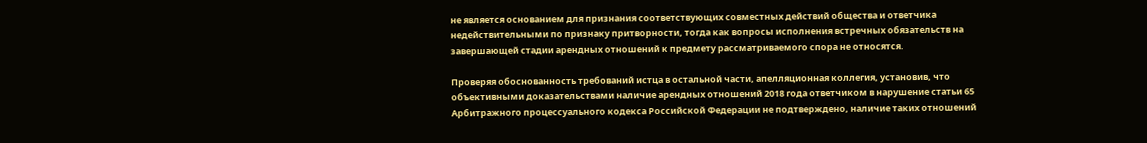не является основанием для признания соответствующих совместных действий общества и ответчика недействительными по признаку притворности, тогда как вопросы исполнения встречных обязательств на завершающей стадии арендных отношений к предмету рассматриваемого спора не относятся.

Проверяя обоснованность требований истца в остальной части, апелляционная коллегия, установив, что объективными доказательствами наличие арендных отношений 2018 года ответчиком в нарушение статьи 65 Арбитражного процессуального кодекса Российской Федерации не подтверждено, наличие таких отношений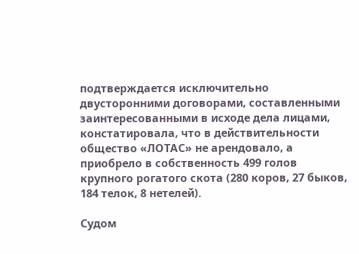подтверждается исключительно двусторонними договорами, составленными заинтересованными в исходе дела лицами, констатировала, что в действительности общество «ЛОТАС» не арендовало, а приобрело в собственность 499 голов крупного рогатого скота (280 коров, 27 быков, 184 телок, 8 нетелей).

Судом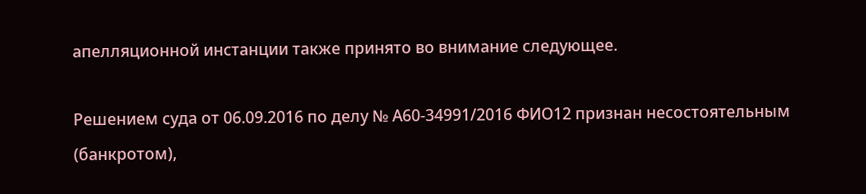апелляционной инстанции также принято во внимание следующее.

Решением суда от 06.09.2016 по делу № А60-34991/2016 ФИО12 признан несостоятельным (банкротом),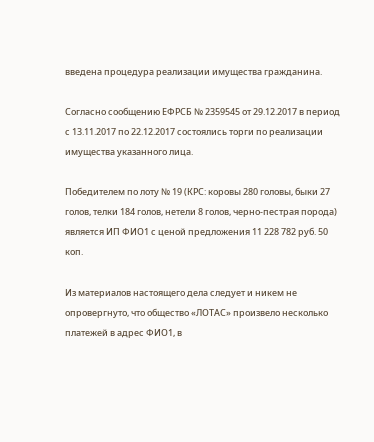введена процедура реализации имущества гражданина.

Согласно сообщению ЕФРСБ № 2359545 от 29.12.2017 в период с 13.11.2017 по 22.12.2017 состоялись торги по реализации имущества указанного лица.

Победителем по лоту № 19 (КРС: коровы 280 головы, быки 27 голов, телки 184 голов, нетели 8 голов, черно-пестрая порода) является ИП ФИО1 с ценой предложения 11 228 782 руб. 50 коп.

Из материалов настоящего дела следует и никем не опровергнуто, что общество «ЛОТАС» произвело несколько платежей в адрес ФИО1, в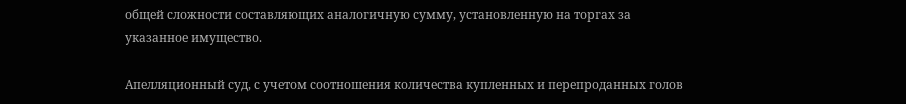общей сложности составляющих аналогичную сумму, установленную на торгах за указанное имущество.

Апелляционный суд, с учетом соотношения количества купленных и перепроданных голов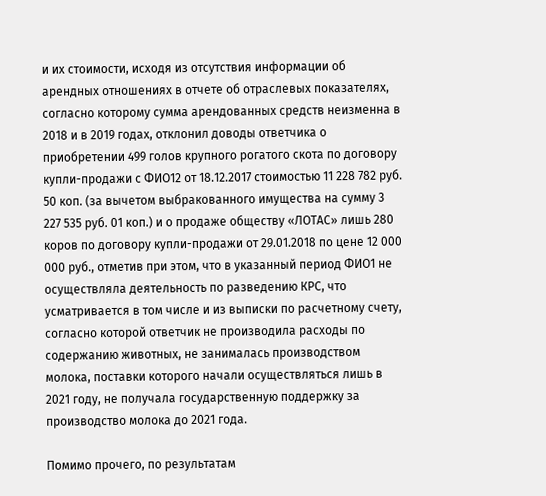и их стоимости, исходя из отсутствия информации об арендных отношениях в отчете об отраслевых показателях, согласно которому сумма арендованных средств неизменна в 2018 и в 2019 годах, отклонил доводы ответчика о приобретении 499 голов крупного рогатого скота по договору купли-продажи с ФИО12 от 18.12.2017 стоимостью 11 228 782 руб. 50 коп. (за вычетом выбракованного имущества на сумму 3 227 535 руб. 01 коп.) и о продаже обществу «ЛОТАС» лишь 280 коров по договору купли-продажи от 29.01.2018 по цене 12 000 000 руб., отметив при этом, что в указанный период ФИО1 не осуществляла деятельность по разведению КРС, что усматривается в том числе и из выписки по расчетному счету, согласно которой ответчик не производила расходы по содержанию животных, не занималась производством молока, поставки которого начали осуществляться лишь в 2021 году, не получала государственную поддержку за производство молока до 2021 года.

Помимо прочего, по результатам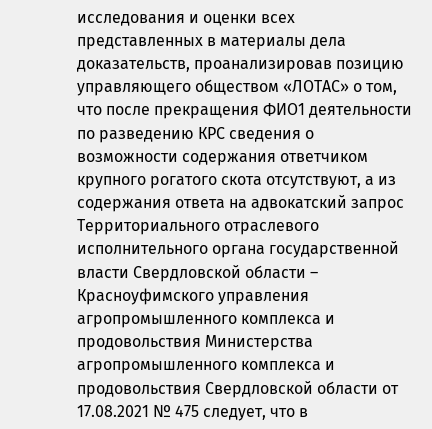исследования и оценки всех представленных в материалы дела доказательств, проанализировав позицию управляющего обществом «ЛОТАС» о том, что после прекращения ФИО1 деятельности по разведению КРС сведения о возможности содержания ответчиком крупного рогатого скота отсутствуют, а из содержания ответа на адвокатский запрос Территориального отраслевого исполнительного органа государственной власти Свердловской области – Красноуфимского управления агропромышленного комплекса и продовольствия Министерства агропромышленного комплекса и продовольствия Свердловской области от 17.08.2021 № 475 следует, что в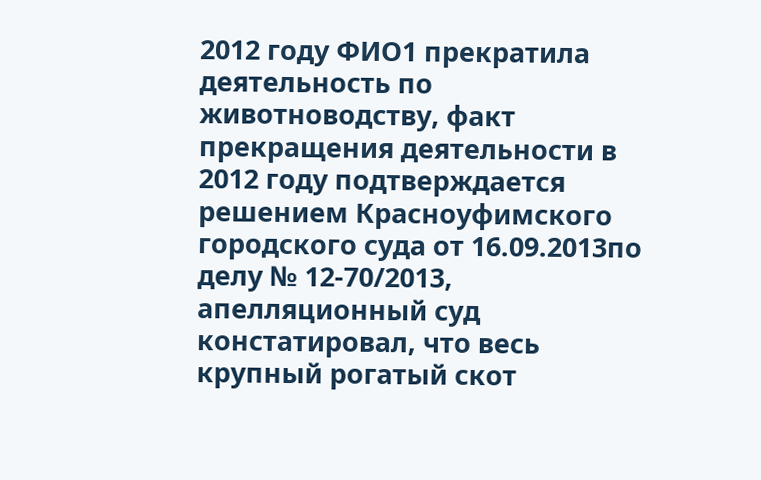2012 году ФИО1 прекратила деятельность по животноводству, факт прекращения деятельности в 2012 году подтверждается решением Красноуфимского городского суда от 16.09.2013по делу № 12-70/2013, апелляционный суд констатировал, что весь крупный рогатый скот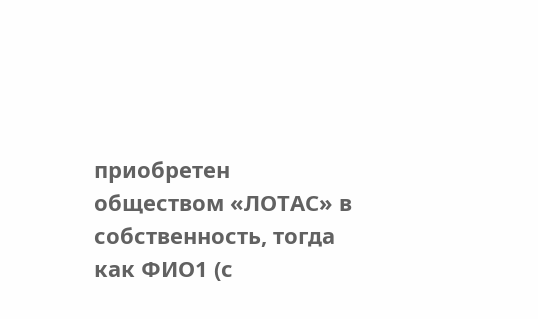приобретен обществом «ЛОТАС» в собственность, тогда как ФИО1 (с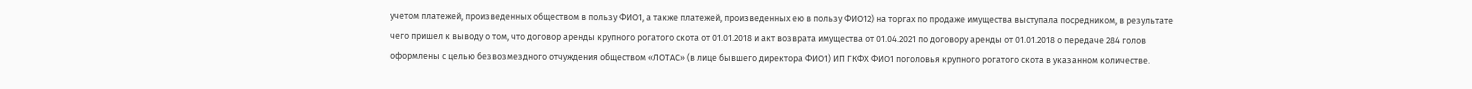учетом платежей, произведенных обществом в пользу ФИО1, а также платежей, произведенных ею в пользу ФИО12) на торгах по продаже имущества выступала посредником, в результате чего пришел к выводу о том, что договор аренды крупного рогатого скота от 01.01.2018 и акт возврата имущества от 01.04.2021 по договору аренды от 01.01.2018 о передаче 284 голов оформлены с целью безвозмездного отчуждения обществом «ЛОТАС» (в лице бывшего директора ФИО1) ИП ГКФХ ФИО1 поголовья крупного рогатого скота в указанном количестве.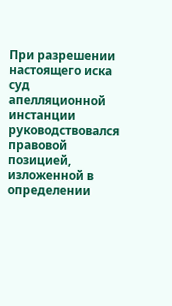При разрешении настоящего иска суд апелляционной инстанции руководствовался правовой позицией, изложенной в определении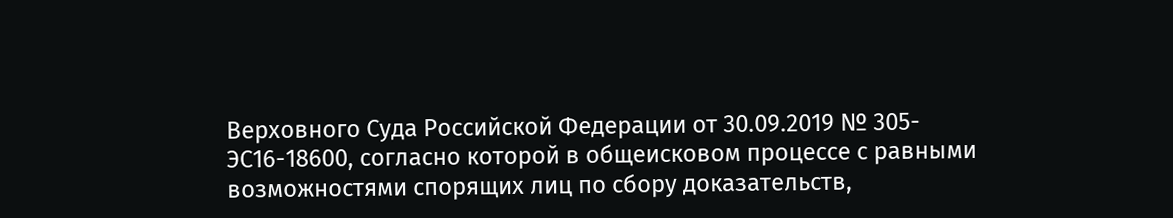Верховного Суда Российской Федерации от 30.09.2019 № 305-ЭС16-18600, согласно которой в общеисковом процессе с равными возможностями спорящих лиц по сбору доказательств,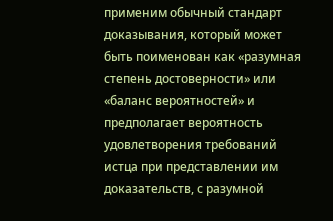применим обычный стандарт доказывания, который может быть поименован как «разумная степень достоверности» или «баланс вероятностей» и предполагает вероятность удовлетворения требований истца при представлении им доказательств, с разумной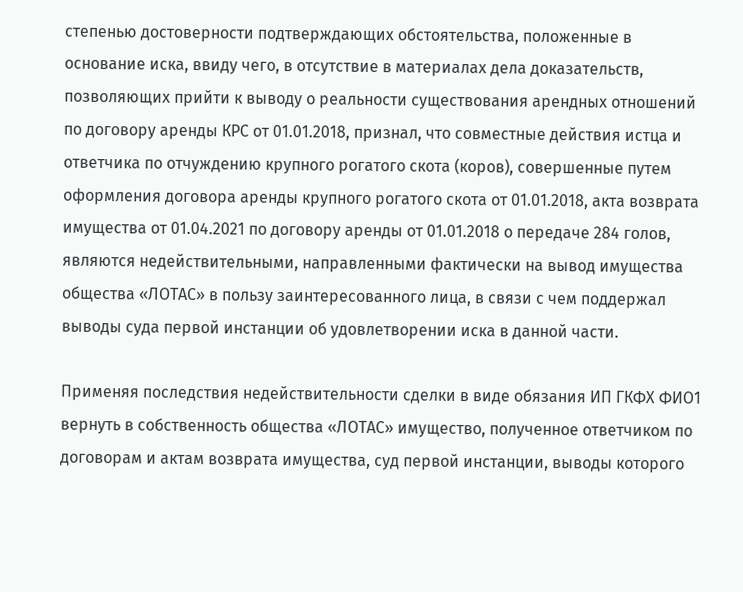степенью достоверности подтверждающих обстоятельства, положенные в основание иска, ввиду чего, в отсутствие в материалах дела доказательств, позволяющих прийти к выводу о реальности существования арендных отношений по договору аренды КРС от 01.01.2018, признал, что совместные действия истца и ответчика по отчуждению крупного рогатого скота (коров), совершенные путем оформления договора аренды крупного рогатого скота от 01.01.2018, акта возврата имущества от 01.04.2021 по договору аренды от 01.01.2018 о передаче 284 голов, являются недействительными, направленными фактически на вывод имущества общества «ЛОТАС» в пользу заинтересованного лица, в связи с чем поддержал выводы суда первой инстанции об удовлетворении иска в данной части.

Применяя последствия недействительности сделки в виде обязания ИП ГКФХ ФИО1 вернуть в собственность общества «ЛОТАС» имущество, полученное ответчиком по договорам и актам возврата имущества, суд первой инстанции, выводы которого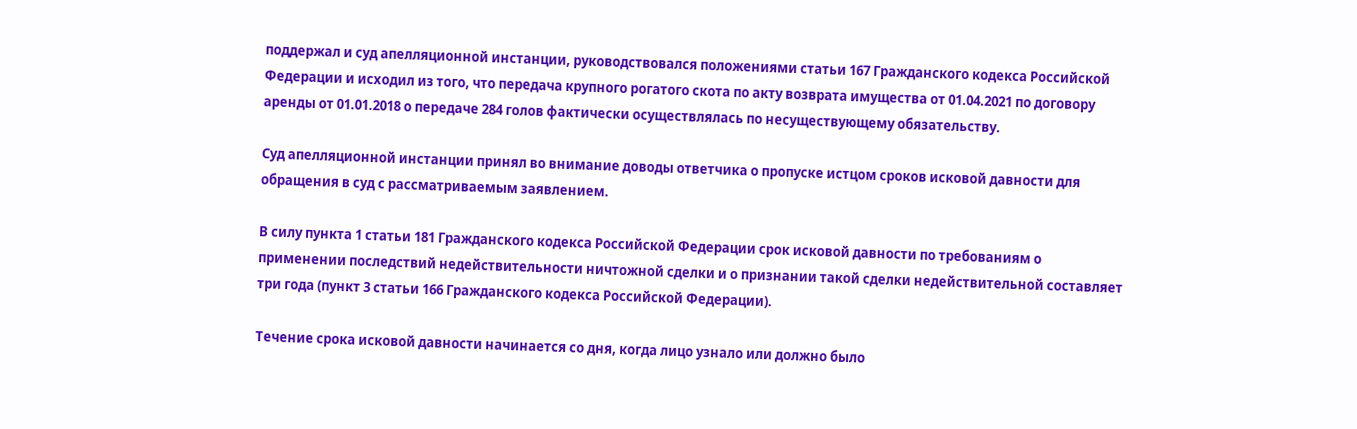поддержал и суд апелляционной инстанции, руководствовался положениями статьи 167 Гражданского кодекса Российской Федерации и исходил из того, что передача крупного рогатого скота по акту возврата имущества от 01.04.2021 по договору аренды от 01.01.2018 о передаче 284 голов фактически осуществлялась по несуществующему обязательству.

Суд апелляционной инстанции принял во внимание доводы ответчика о пропуске истцом сроков исковой давности для обращения в суд с рассматриваемым заявлением.

В силу пункта 1 статьи 181 Гражданского кодекса Российской Федерации срок исковой давности по требованиям о применении последствий недействительности ничтожной сделки и о признании такой сделки недействительной составляет три года (пункт 3 статьи 166 Гражданского кодекса Российской Федерации).

Течение срока исковой давности начинается со дня, когда лицо узнало или должно было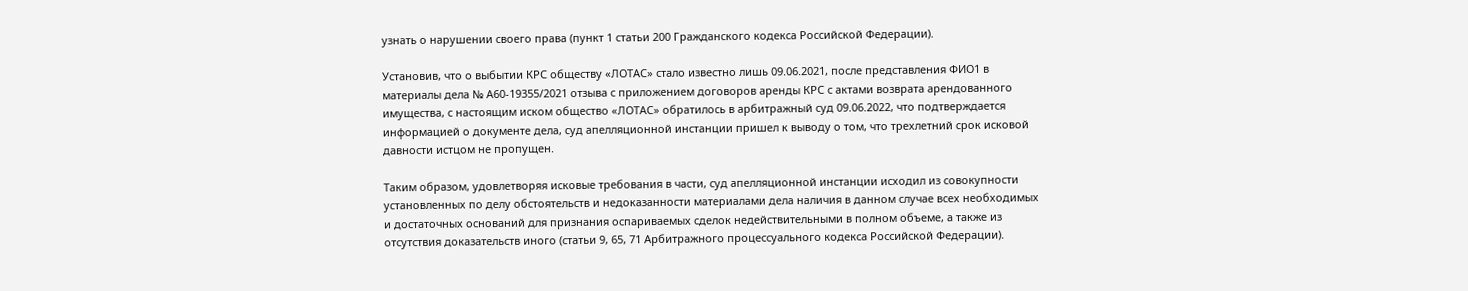узнать о нарушении своего права (пункт 1 статьи 200 Гражданского кодекса Российской Федерации).

Установив, что о выбытии КРС обществу «ЛОТАС» стало известно лишь 09.06.2021, после представления ФИО1 в материалы дела № А60-19355/2021 отзыва с приложением договоров аренды КРС с актами возврата арендованного имущества, с настоящим иском общество «ЛОТАС» обратилось в арбитражный суд 09.06.2022, что подтверждается информацией о документе дела, суд апелляционной инстанции пришел к выводу о том, что трехлетний срок исковой давности истцом не пропущен.

Таким образом, удовлетворяя исковые требования в части, суд апелляционной инстанции исходил из совокупности установленных по делу обстоятельств и недоказанности материалами дела наличия в данном случае всех необходимых и достаточных оснований для признания оспариваемых сделок недействительными в полном объеме, а также из отсутствия доказательств иного (статьи 9, 65, 71 Арбитражного процессуального кодекса Российской Федерации).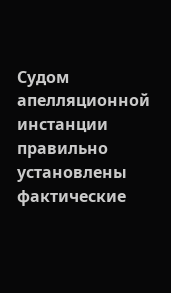Судом апелляционной инстанции правильно установлены фактические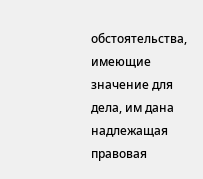обстоятельства, имеющие значение для дела, им дана надлежащая правовая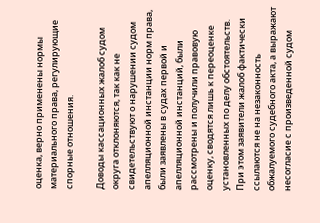оценка, верно применены нормы материального права, регулирующие спорные отношения.

Доводы кассационных жалоб судом округа отклоняются, так как не свидетельствуют о нарушении судом апелляционной инстанции норм права, были заявлены в судах первой и апелляционной инстанций, были рассмотрены и получили правовую оценку, сводятся лишь к переоценке установленных по делу обстоятельств. При этом заявители жалоб фактически ссылаются не на незаконность обжалуемого судебного акта, а выражают несогласие с произведенной судом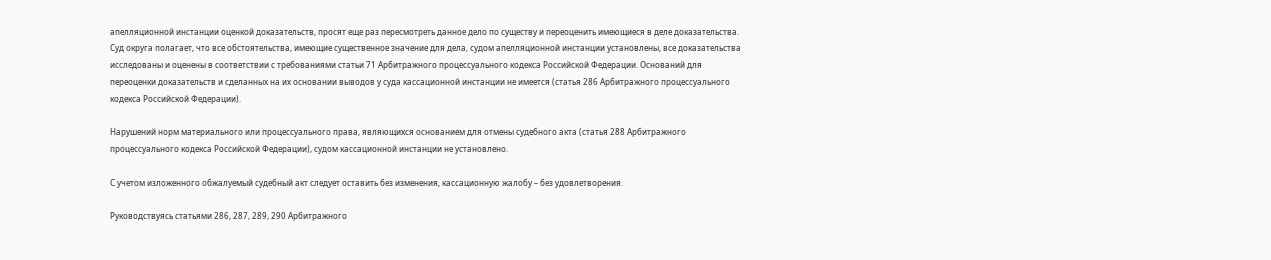апелляционной инстанции оценкой доказательств, просят еще раз пересмотреть данное дело по существу и переоценить имеющиеся в деле доказательства. Суд округа полагает, что все обстоятельства, имеющие существенное значение для дела, судом апелляционной инстанции установлены, все доказательства исследованы и оценены в соответствии с требованиями статьи 71 Арбитражного процессуального кодекса Российской Федерации. Оснований для переоценки доказательств и сделанных на их основании выводов у суда кассационной инстанции не имеется (статья 286 Арбитражного процессуального кодекса Российской Федерации).

Нарушений норм материального или процессуального права, являющихся основанием для отмены судебного акта (статья 288 Арбитражного процессуального кодекса Российской Федерации), судом кассационной инстанции не установлено.

С учетом изложенного обжалуемый судебный акт следует оставить без изменения, кассационную жалобу – без удовлетворения.

Руководствуясь статьями 286, 287, 289, 290 Арбитражного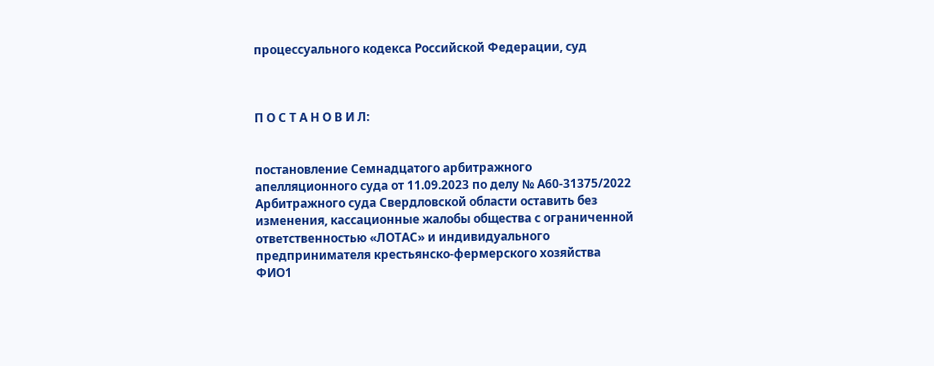процессуального кодекса Российской Федерации, суд



П О С Т А Н О В И Л:


постановление Семнадцатого арбитражного апелляционного суда от 11.09.2023 по делу № А60-31375/2022 Арбитражного суда Свердловской области оставить без изменения, кассационные жалобы общества с ограниченной ответственностью «ЛОТАС» и индивидуального предпринимателя крестьянско-фермерского хозяйства ФИО1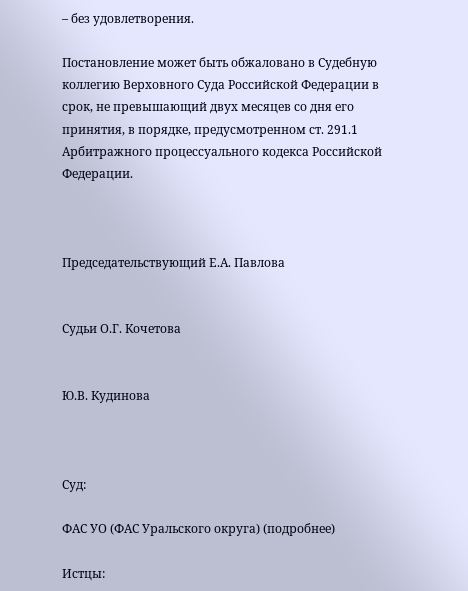– без удовлетворения.

Постановление может быть обжаловано в Судебную коллегию Верховного Суда Российской Федерации в срок, не превышающий двух месяцев со дня его принятия, в порядке, предусмотренном ст. 291.1 Арбитражного процессуального кодекса Российской Федерации.



Председательствующий Е.А. Павлова


Судьи О.Г. Кочетова


Ю.В. Кудинова



Суд:

ФАС УО (ФАС Уральского округа) (подробнее)

Истцы: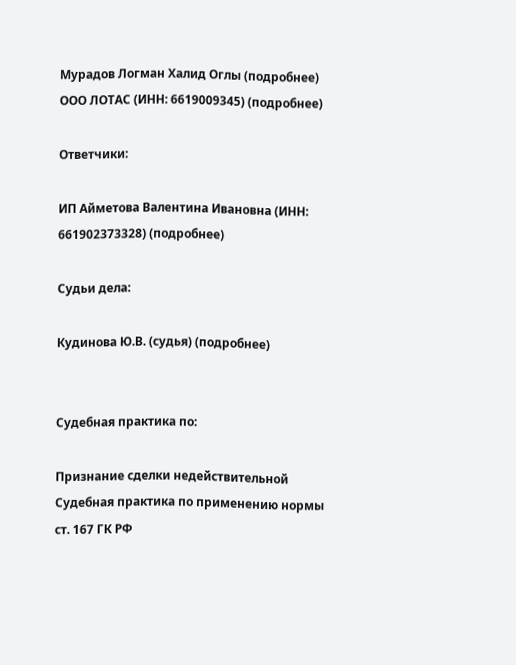Мурадов Логман Халид Оглы (подробнее)
ООО ЛОТАС (ИНН: 6619009345) (подробнее)

Ответчики:

ИП Айметова Валентина Ивановна (ИНН: 661902373328) (подробнее)

Судьи дела:

Кудинова Ю.В. (судья) (подробнее)


Судебная практика по:

Признание сделки недействительной
Судебная практика по применению нормы ст. 167 ГК РФ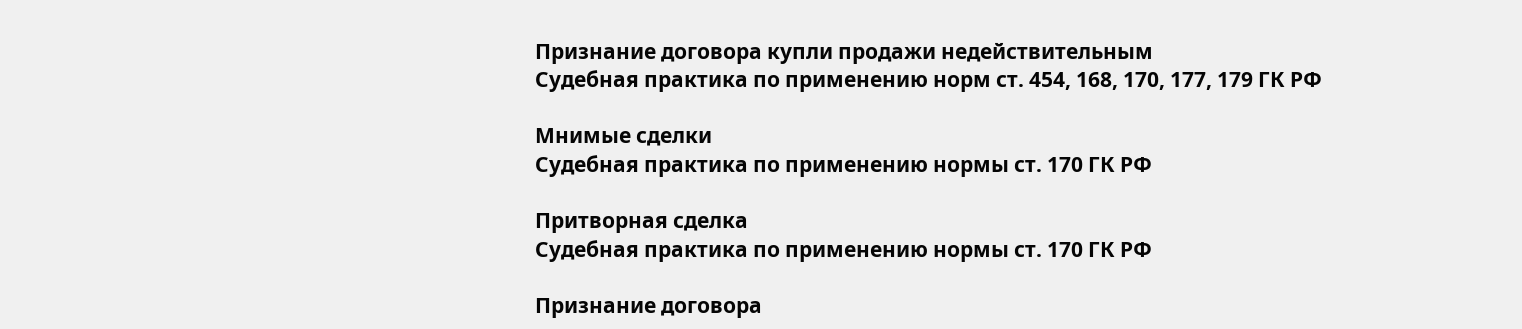Признание договора купли продажи недействительным
Судебная практика по применению норм ст. 454, 168, 170, 177, 179 ГК РФ

Мнимые сделки
Судебная практика по применению нормы ст. 170 ГК РФ

Притворная сделка
Судебная практика по применению нормы ст. 170 ГК РФ

Признание договора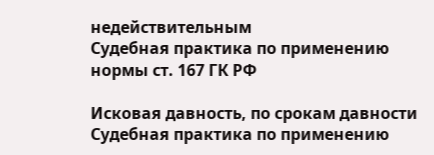недействительным
Судебная практика по применению нормы ст. 167 ГК РФ

Исковая давность, по срокам давности
Судебная практика по применению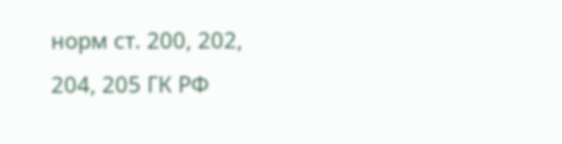норм ст. 200, 202, 204, 205 ГК РФ